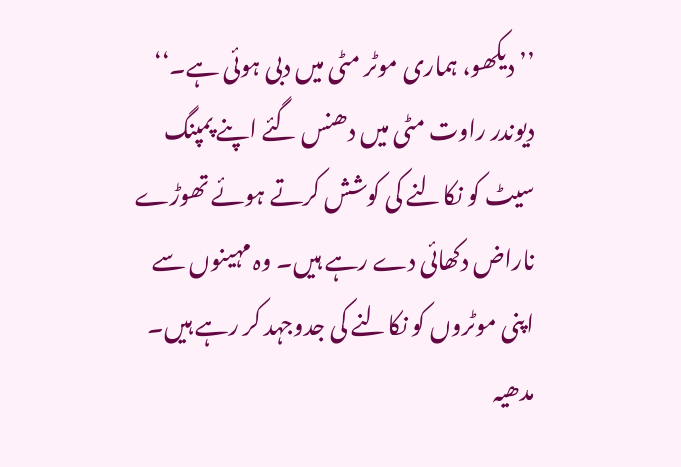’’دیکھو، ہماری موٹر مٹی میں دبی ہوئی ہے۔‘‘ دیوندر راوت مٹی میں دھنس گئے اپنے پمپنگ سیٹ کو نکالنے کی کوشش کرتے ہوئے تھوڑے ناراض دکھائی دے رہے ہیں۔ وہ مہینوں سے اپنی موٹروں کو نکالنے کی جدوجہد کر رہے ہیں۔ مدھیہ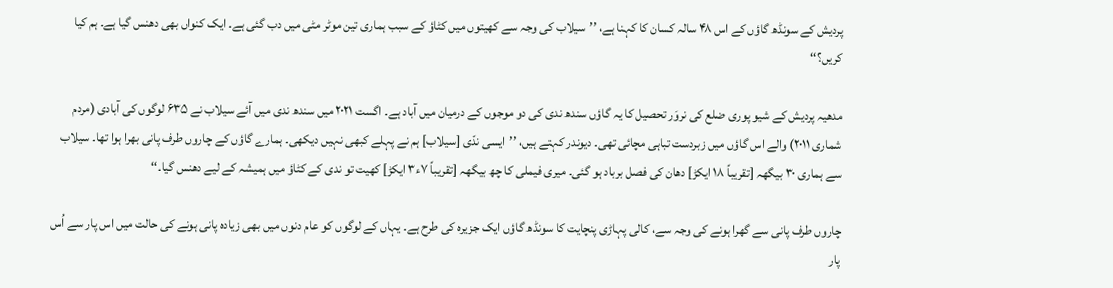پردیش کے سونڈھ گاؤں کے اس ۴۸ سالہ کسان کا کہنا ہے، ’’سیلاب کی وجہ سے کھیتوں میں کٹاؤ کے سبب ہماری تین موٹر مٹی میں دب گئی ہے۔ ایک کنواں بھی دھنس گیا ہے۔ ہم کیا کریں؟‘‘

مدھیہ پردیش کے شیو پوری ضلع کی نروَر تحصیل کا یہ گاؤں سندھ ندی کی دو موجوں کے درمیان میں آباد ہے۔ اگست ۲۰۲۱ میں سندھ ندی میں آئے سیلاب نے ۶۳۵ لوگوں کی آبادی (مردم شماری ۲۰۱۱) والے اس گاؤں میں زبردست تباہی مچائی تھی۔ دیوندر کہتے ہیں، ’’ایسی ندّی [سیلاب] ہم نے پہلے کبھی نہیں دیکھی۔ ہمارے گاؤں کے چاروں طرف پانی بھرا ہوا تھا۔ سیلاب سے ہماری ۳۰ بیگھہ [تقریباً ۱۸ ایکڑ] دھان کی فصل برباد ہو گئی۔ میری فیملی کا چھ بیگھہ [تقریباً ۷ء۳ ایکڑ] کھیت تو ندی کے کٹاؤ میں ہمیشہ کے لیے دھنس گیا۔‘‘

چاروں طرف پانی سے گھرا ہونے کی وجہ سے، کالی پہاڑی پنچایت کا سونڈھ گاؤں ایک جزیرہ کی طرح ہے۔ یہاں کے لوگوں کو عام دنوں میں بھی زیادہ پانی ہونے کی حالت میں اس پار سے اُس پار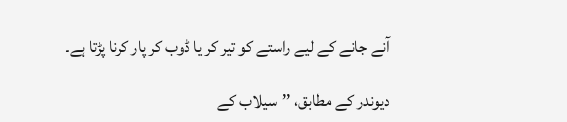آنے جانے کے لیے راستے کو تیر کر یا ڈوب کر پار کرنا پڑتا ہے۔

دیوندر کے مطابق، ’’سیلاب کے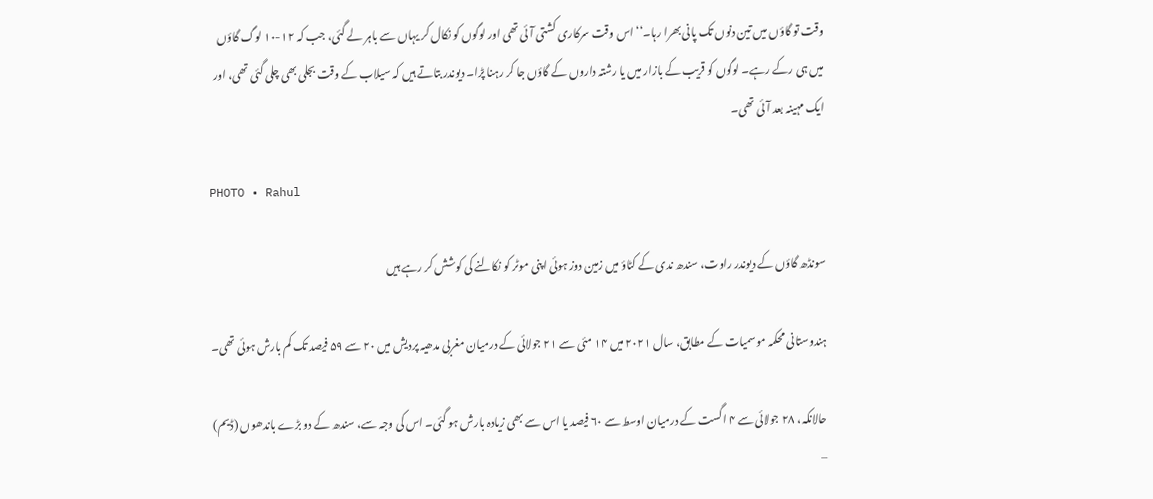وقت تو گاؤں میں تین دنوں تک پانی بھرا رہا۔‘‘ اس وقت سرکاری کشتی آئی تھی اور لوگوں کو نکال کر یہاں سے باہر لے گئی، جب کہ ۱۲-۱۰ لوگ گاؤں میں ہی رکے رہے۔ لوگوں کو قریب کے بازار میں یا رشتہ داروں کے گاؤں جا کر رہنا پڑا۔ دیوندر بتاتے ہیں کہ سیلاب کے وقت بجلی بھی چلی گئی تھی، اور ایک مہینہ بعد آئی تھی۔

PHOTO • Rahul

سونڈھ گاؤں کے دیوندر راوت، سندھ ندی کے کٹاؤ میں زمین دوز ہوئی اپنی موٹر کو نکالنے کی کوشش کر رہے ہیں

ہندوستانی محکمہ موسمیات کے مطابق، سال ۲۰۲۱ میں ۱۴ مئی سے ۲۱ جولائی کے درمیان مغربی مدھیہ پردیش میں ۲۰ سے ۵۹ فیصد تک کم بارش ہوئی تھی۔

حالانکہ، ۲۸ جولائی سے ۴ اگست کے درمیان اوسط سے ۶۰ فیصد یا اس سے بھی زیادہ بارش ہو گئی۔ اس کی وجہ سے، سندھ کے دو بڑے باندھوں (ڈیم) –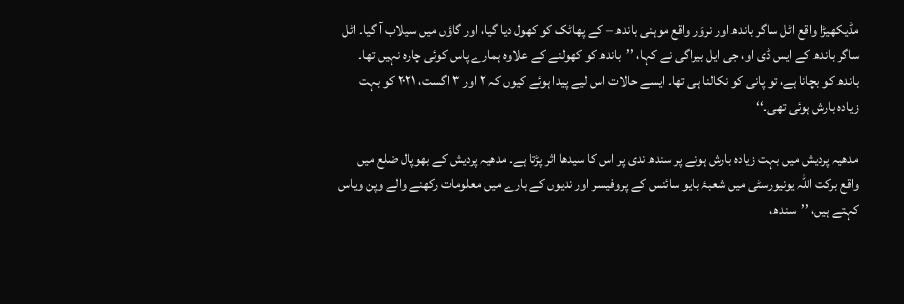مڈیکھیڑا واقع اٹل ساگر باندھ اور نروَر واقع موہنی باندھ – کے پھاٹک کو کھول دیا گیا، اور گاؤں میں سیلاب آ گیا۔ اٹل ساگر باندھ کے ایس ڈی او، جی ایل بیراگی نے کہا، ’’باندھ کو کھولنے کے علاوہ ہمارے پاس کوئی چارہ نہیں تھا۔ باندھ کو بچانا ہے، تو پانی کو نکالنا ہی تھا۔ ایسے حالات اس لیے پیدا ہوئے کیوں کہ ۲ اور ۳ اگست، ۲۰۲۱ کو بہت زیادہ بارش ہوئی تھی۔‘‘

مدھیہ پردیش میں بہت زیادہ بارش ہونے پر سندھ ندی پر اس کا سیدھا اثر پڑتا ہے۔ مدھیہ پردیش کے بھوپال ضلع میں واقع برکت اللہ یونیورسٹی میں شعبۂ بایو سائنس کے پروفیسر اور ندیوں کے بارے میں معلومات رکھنے والے وپن ویاس کہتے ہیں، ’’سندھ،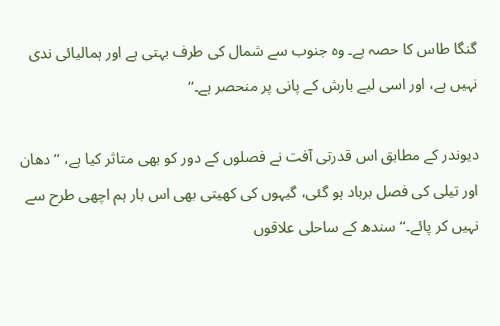گنگا طاس کا حصہ ہے۔ وہ جنوب سے شمال کی طرف بہتی ہے اور ہمالیائی ندی نہیں ہے، اور اسی لیے بارش کے پانی پر منحصر ہے۔‘‘

دیوندر کے مطابق اس قدرتی آفت نے فصلوں کے دور کو بھی متاثر کیا ہے، ’’دھان اور تیلی کی فصل برباد ہو گئی، گیہوں کی کھیتی بھی اس بار ہم اچھی طرح سے نہیں کر پائے۔‘‘ سندھ کے ساحلی علاقوں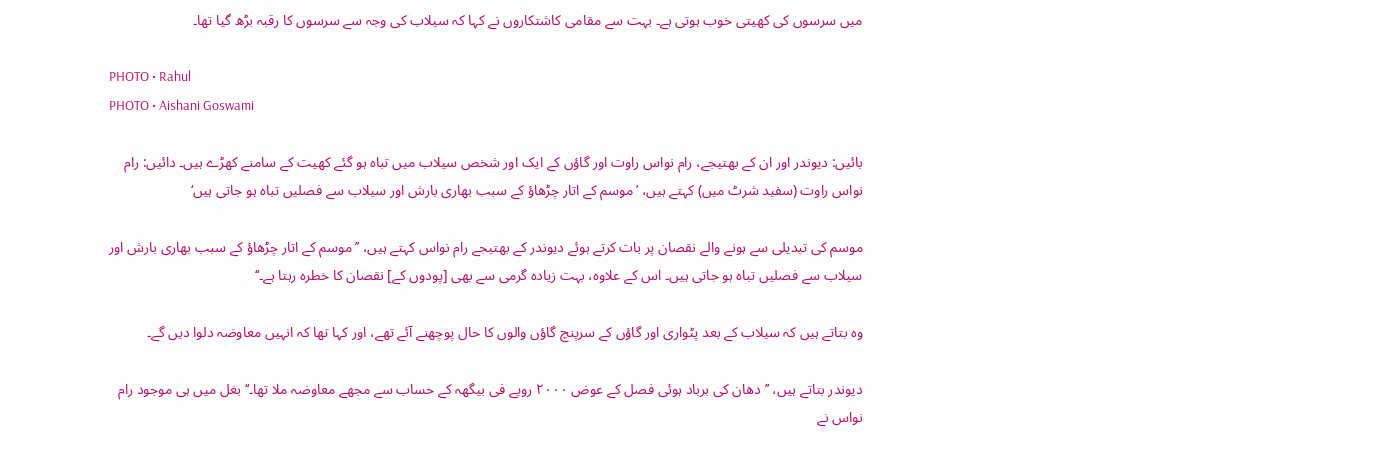میں سرسوں کی کھیتی خوب ہوتی ہے۔ بہت سے مقامی کاشتکاروں نے کہا کہ سیلاب کی وجہ سے سرسوں کا رقبہ بڑھ گیا تھا۔

PHOTO • Rahul
PHOTO • Aishani Goswami

بائیں: دیوندر اور ان کے بھتیجے، رام نواس راوت اور گاؤں کے ایک اور شخص سیلاب میں تباہ ہو گئے کھیت کے سامنے کھڑے ہیں۔ دائیں: رام نواس راوت (سفید شرٹ میں) کہتے ہیں، ’موسم کے اتار چڑھاؤ کے سبب بھاری بارش اور سیلاب سے فصلیں تباہ ہو جاتی ہیں‘

موسم کی تبدیلی سے ہونے والے نقصان پر بات کرتے ہوئے دیوندر کے بھتیجے رام نواس کہتے ہیں، ’’موسم کے اتار چڑھاؤ کے سبب بھاری بارش اور سیلاب سے فصلیں تباہ ہو جاتی ہیں۔ اس کے علاوہ، بہت زیادہ گرمی سے بھی [پودوں کے] نقصان کا خطرہ رہتا ہے۔‘‘

وہ بتاتے ہیں کہ سیلاب کے بعد پٹواری اور گاؤں کے سرپنچ گاؤں والوں کا حال پوچھنے آئے تھے، اور کہا تھا کہ انہیں معاوضہ دلوا دیں گے۔

دیوندر بتاتے ہیں، ’’دھان کی برباد ہوئی فصل کے عوض ۲۰۰۰ روپے فی بیگھہ کے حساب سے مجھے معاوضہ ملا تھا۔‘‘ بغل میں ہی موجود رام نواس نے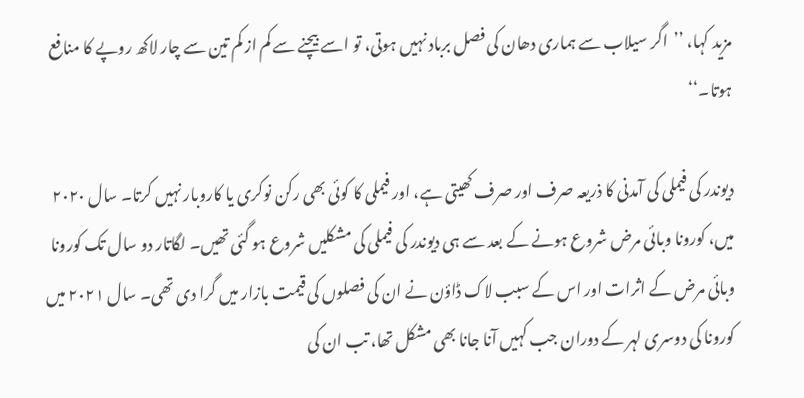مزید کہا، ’’اگر سیلاب سے ہماری دھان کی فصل برباد نہیں ہوتی، تو اسے بیچنے سے کم از کم تین سے چار لاکھ روپے کا منافع ہوتا۔‘‘

دیوندر کی فیملی کی آمدنی کا ذریعہ صرف اور صرف کھیتی ہے، اور فیملی کا کوئی بھی رکن نوکری یا کاروبار نہیں کرتا۔ سال ۲۰۲۰ میں، کورونا وبائی مرض شروع ہونے کے بعد سے ہی دیوندر کی فیملی کی مشکلیں شروع ہو گئی تھیں۔ لگاتار دو سال تک کورونا وبائی مرض کے اثرات اور اس کے سبب لاک ڈاؤن نے ان کی فصلوں کی قیمت بازار میں گرا دی تھی۔ سال ۲۰۲۱ میں کورونا کی دوسری لہر کے دوران جب کہیں آنا جانا بھی مشکل تھا، تب ان کی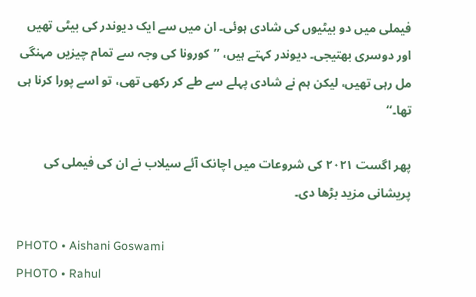فیملی میں دو بیٹیوں کی شادی ہوئی۔ ان میں سے ایک دیوندر کی بیٹی تھیں اور دوسری بھتیجی۔ دیوندر کہتے ہیں، ’’کورونا کی وجہ سے تمام چیزیں مہنگی مل رہی تھیں، لیکن ہم نے شادی پہلے سے طے کر رکھی تھی، تو اسے پورا کرنا ہی تھا۔‘‘

پھر اگست ۲۰۲۱ کی شروعات میں اچانک آئے سیلاب نے ان کی فیملی کی پریشانی مزید بڑھا دی۔

PHOTO • Aishani Goswami
PHOTO • Rahul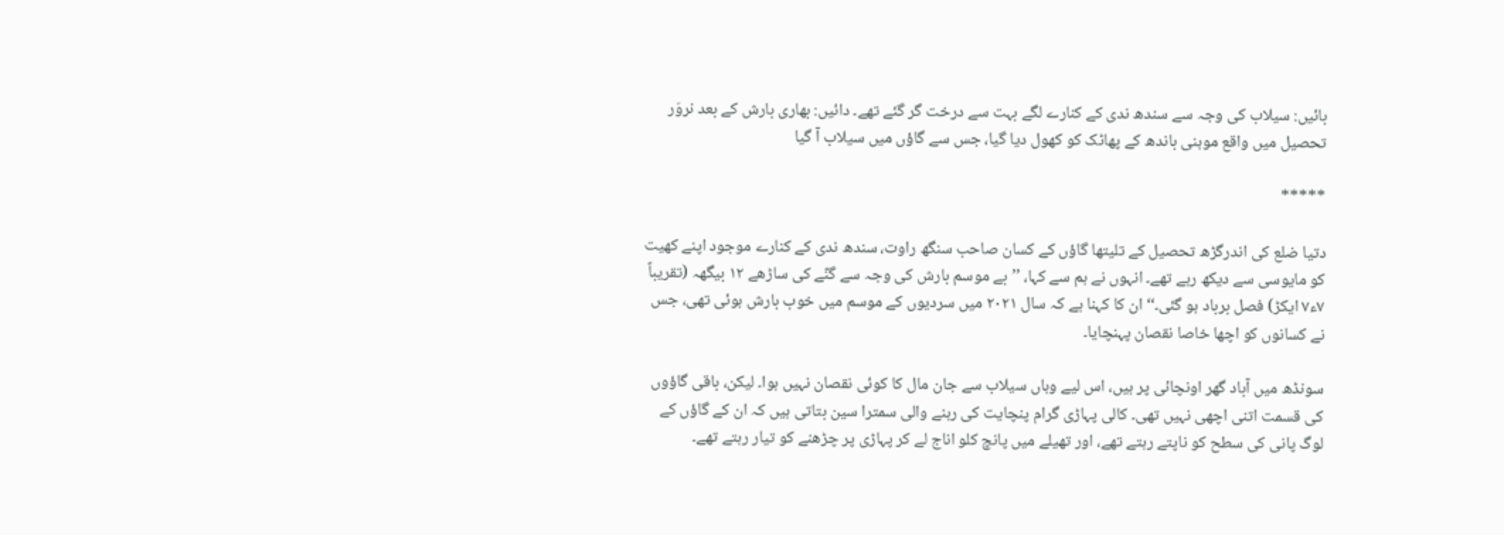بائیں: سیلاب کی وجہ سے سندھ ندی کے کنارے لگے بہت سے درخت گر گئے تھے۔ دائیں: بھاری بارش کے بعد نروَر تحصیل میں واقع موہنی باندھ کے پھاٹک کو کھول دیا گیا، جس سے گاؤں میں سیلاب آ گیا

*****

دتیا ضلع کی اندرگڑھ تحصیل کے تلیتھا گاؤں کے کسان صاحب سنگھ راوت، سندھ ندی کے کنارے موجود اپنے کھیت کو مایوسی سے دیکھ رہے تھے۔ انہوں نے ہم سے کہا، ’’بے موسم بارش کی وجہ سے گنّے کی ساڑھے ۱۲ بیگھہ (تقریباً ۷ء۷ ایکڑ) فصل برباد ہو گئی۔‘‘ ان کا کہنا ہے کہ سال ۲۰۲۱ میں سردیوں کے موسم میں خوب بارش ہوئی تھی، جس نے کسانوں کو اچھا خاصا نقصان پہنچایا۔

سونڈھ میں آباد گھر اونچائی پر ہیں، اس لیے وہاں سیلاب سے جان مال کا کوئی نقصان نہیں ہوا۔ لیکن، باقی گاؤوں کی قسمت اتنی اچھی نہیں تھی۔ کالی پہاڑی گرام پنچایت کی رہنے والی سمترا سین بتاتی ہیں کہ ان کے گاؤں کے لوگ پانی کی سطح کو ناپتے رہتے تھے، اور تھیلے میں پانچ کلو اناج لے کر پہاڑی پر چڑھنے کو تیار رہتے تھے۔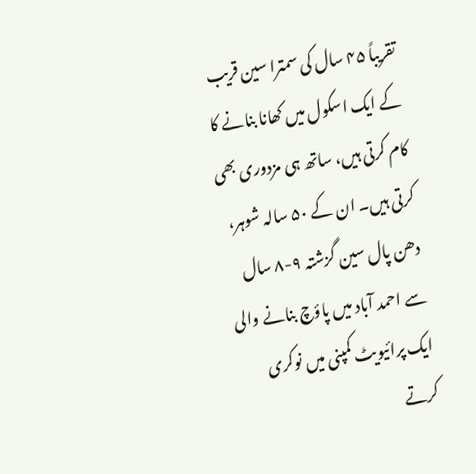تقریباً ۴۵ سال کی سمترا سین قریب کے ایک اسکول میں کھانا بنانے کا کام کرتی ہیں، ساتھ ہی مزدوری بھی کرتی ہیں۔ ان کے ۵۰ سالہ شوہر، دھن پال سین گزشتہ ۹-۸ سال سے احمد آباد میں پاؤچ بنانے والی ایک پرائیویٹ کمپنی میں نوکری کرتے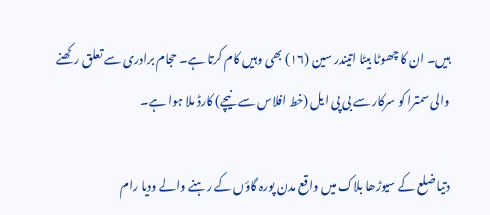ہیں۔ ان کا چھوٹا بیٹا اتیندر سین (۱۶) بھی وہیں کام کرتا ہے۔ حجام برادری سے تعلق رکھنے والی سمترا کو سرکار سے بی پی ایل (خط افلاس سے نیچے) کارڈ ملا ہوا ہے۔

دتیا ضلع کے سیوڑھا بلاک میں واقع مدن پورہ گاؤں کے رہنے والے ودیا رام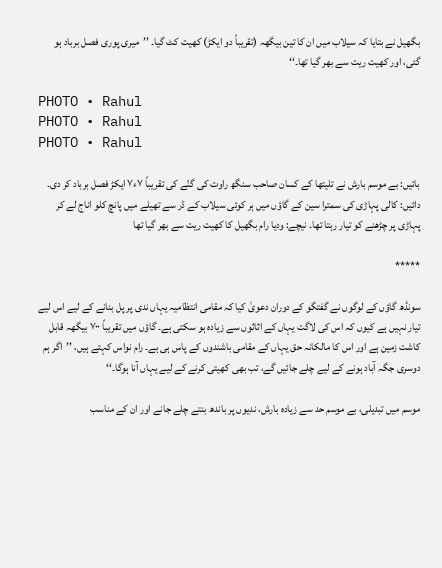بگھیل نے بتایا کہ سیلاب میں ان کا تین بیگھہ (تقریباً دو ایکڑ) کھیت کٹ گیا۔ ’’میری پوری فصل برباد ہو گئی، اور کھیت ریت سے بھر گیا تھا۔‘‘

PHOTO • Rahul
PHOTO • Rahul
PHOTO • Rahul

بائیں: بے موسم بارش نے تلیتھا کے کسان صاحب سنگھ راوت کی گنّے کی تقریباً ۷ء۷ ایکڑ فصل برباد کر دی۔ دائیں: کالی پہاڑی کی سمترا سین کے گاؤں میں ہر کوئی سیلاب کے ڈر سے تھیلے میں پانچ کلو اناج لے کر پہاڑی پر چڑھنے کو تیار رہتا تھا۔ نیچے: ودیا رام بگھیل کا کھیت ریت سے بھر گیا تھا

*****

سونڈھ گاؤں کے لوگوں نے گفتگو کے دوران دعویٰ کیا کہ مقامی انتظامیہ یہاں ندی پر پل بنانے کے لیے اس لیے تیار نہیں ہے کیوں کہ اس کی لاگت یہاں کے اثاثوں سے زیادہ ہو سکتی ہے۔ گاؤں میں تقریباً ۷۰۰ بیگھہ قابل کاشت زمین ہے اور اس کا مالکانہ حق یہاں کے مقامی باشندوں کے پاس ہی ہے۔ رام نواس کہتے ہیں، ’’اگر ہم دوسری جگہ آباد ہونے کے لیے چلے جائیں گے، تب بھی کھیتی کرنے کے لیے یہاں آنا ہوگا۔‘‘

موسم میں تبدیلی، بے موسم حد سے زیادہ بارش، ندیوں پر باندھ بنتے چلے جانے اور ان کے مناسب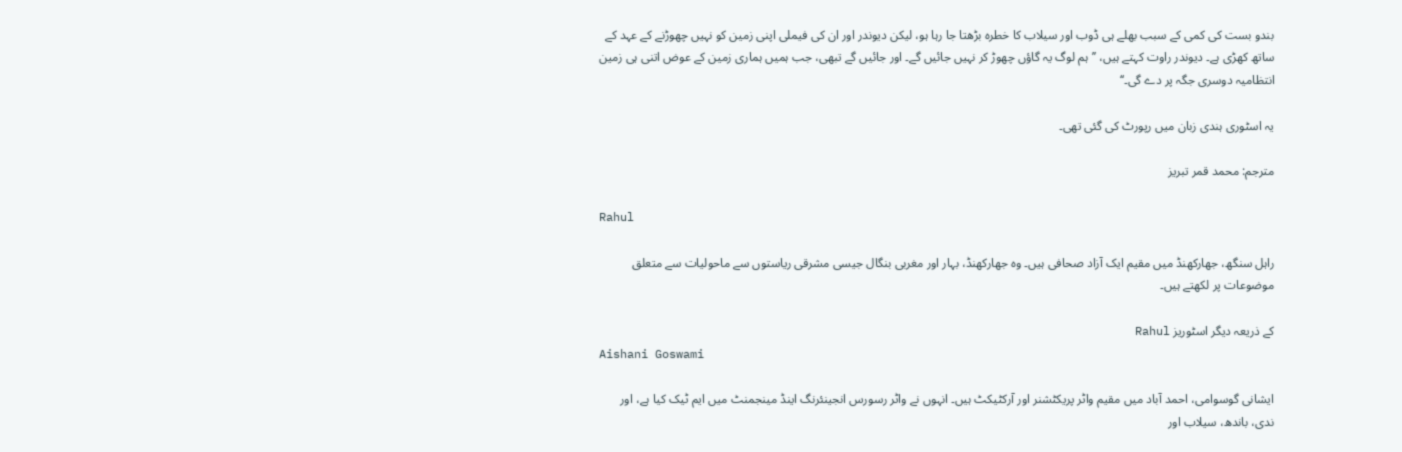بندو بست کی کمی کے سبب بھلے ہی ڈوب اور سیلاب کا خطرہ بڑھتا جا رہا ہو، لیکن دیوندر اور ان کی فیملی اپنی زمین کو نہیں چھوڑنے کے عہد کے ساتھ کھڑی ہے۔ دیوندر راوت کہتے ہیں، ’’ہم لوگ یہ گاؤں چھوڑ کر نہیں جائیں گے۔ اور جائیں گے تبھی، جب ہمیں ہماری زمین کے عوض اتنی ہی زمین انتظامیہ دوسری جگہ پر دے گی۔‘‘

یہ اسٹوری ہندی زبان میں رپورٹ کی گئی تھی۔

مترجم: محمد قمر تبریز

Rahul

راہل سنگھ، جھارکھنڈ میں مقیم ایک آزاد صحافی ہیں۔ وہ جھارکھنڈ، بہار اور مغربی بنگال جیسی مشرقی ریاستوں سے ماحولیات سے متعلق موضوعات پر لکھتے ہیں۔

کے ذریعہ دیگر اسٹوریز Rahul
Aishani Goswami

ایشانی گوسوامی، احمد آباد میں مقیم واٹر پریکٹشنر اور آرکٹیکٹ ہیں۔ انہوں نے واٹر رسورس انجینئرنگ اینڈ مینجمنٹ میں ایم ٹیک کیا ہے، اور ندی، باندھ، سیلاب اور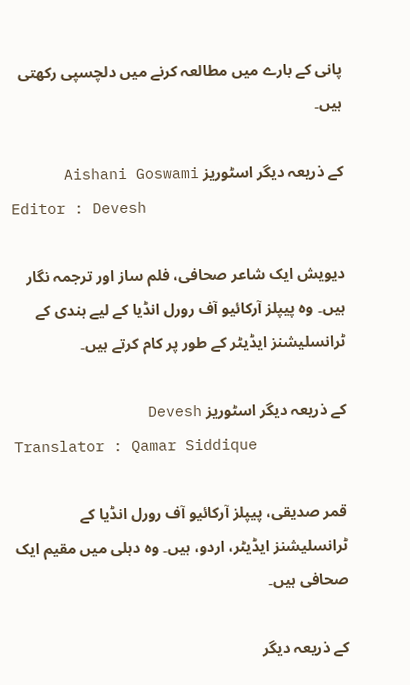پانی کے بارے میں مطالعہ کرنے میں دلچسپی رکھتی ہیں۔

کے ذریعہ دیگر اسٹوریز Aishani Goswami
Editor : Devesh

دیویش ایک شاعر صحافی، فلم ساز اور ترجمہ نگار ہیں۔ وہ پیپلز آرکائیو آف رورل انڈیا کے لیے ہندی کے ٹرانسلیشنز ایڈیٹر کے طور پر کام کرتے ہیں۔

کے ذریعہ دیگر اسٹوریز Devesh
Translator : Qamar Siddique

قمر صدیقی، پیپلز آرکائیو آف رورل انڈیا کے ٹرانسلیشنز ایڈیٹر، اردو، ہیں۔ وہ دہلی میں مقیم ایک صحافی ہیں۔

کے ذریعہ دیگر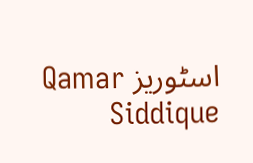اسٹوریز Qamar Siddique